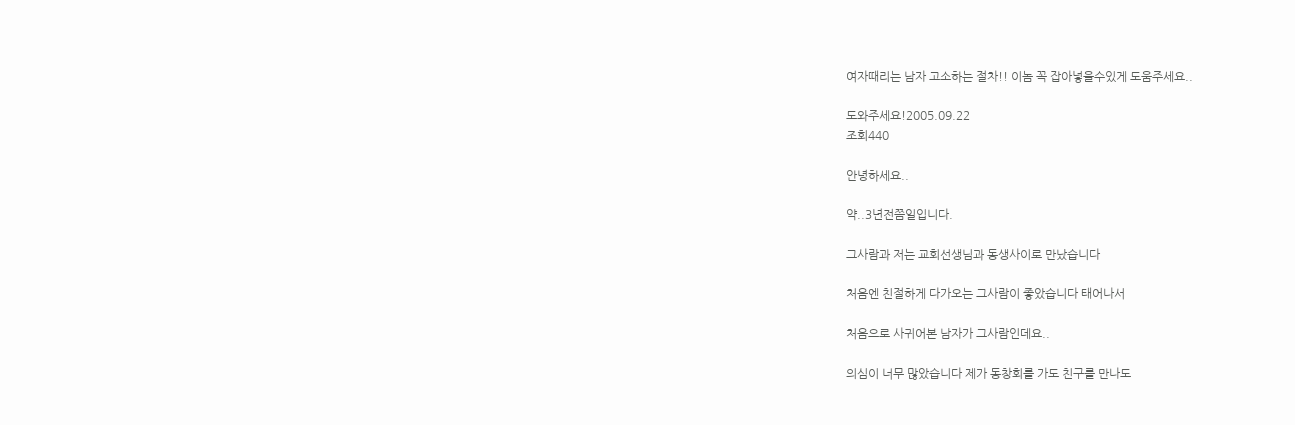여자때리는 남자 고소하는 절차!! 이놈 꼭 잡아넣을수있게 도움주세요..

도와주세요!2005.09.22
조회440

안녕하세요..

약..3년전쯤일입니다.

그사람과 저는 교회선생님과 동생사이로 만났습니다

처음엔 친절하게 다가오는 그사람이 좋았습니다 태어나서

처음으로 사귀어본 남자가 그사람인데요..

의심이 너무 많았습니다 제가 동창회를 가도 친구를 만나도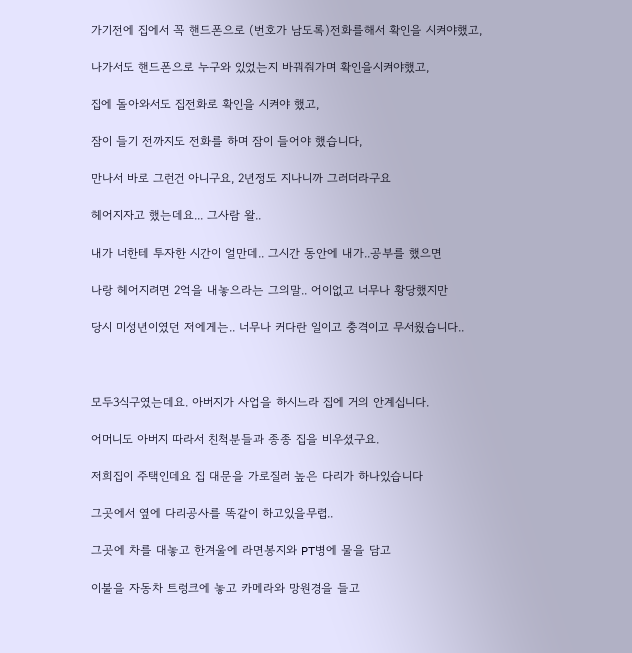가기전에 집에서 꼭 핸드폰으로 (번호가 남도록)전화를해서 확인을 시켜야했고,

나가서도 핸드폰으로 누구와 있었는지 바꿔줘가며 확인을시켜야했고,

집에 돌아와서도 집전화로 확인을 시켜야 했고,

잠이 들기 전까지도 전화를 하며 잠이 들어야 했습니다,

만나서 바로 그런건 아니구요, 2년정도 지나니까 그러더라구요

헤어지자고 했는데요... 그사람 왈..

내가 너한테 투자한 시간이 얼만데.. 그시간 동안에 내가..공부를 했으면

나랑 헤어지려면 2억을 내놓으라는 그의말.. 어이없고 너무나 황당했지만

당시 미성년이였던 저에게는.. 너무나 커다란 일이고 충격이고 무서웠습니다..



모두3식구였는데요. 아버지가 사업을 하시느라 집에 거의 안계십니다.

어머니도 아버지 따라서 친척분들과 종종 집을 비우셨구요.

저희집이 주택인데요 집 대문을 가로질러 높은 다리가 하나있습니다

그곳에서 옆에 다리공사를 똑같이 하고있을무렵..

그곳에 차를 대놓고 한겨울에 라면봉지와 PT병에 물을 담고

이불을 자동차 트렁크에 놓고 카메라와 망원경을 들고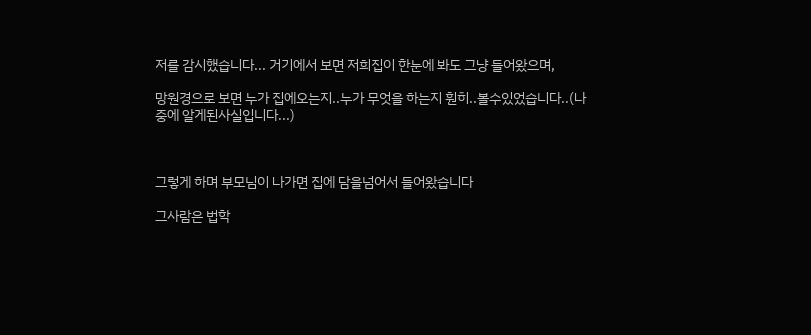저를 감시했습니다... 거기에서 보면 저희집이 한눈에 봐도 그냥 들어왔으며,

망원경으로 보면 누가 집에오는지..누가 무엇을 하는지 훤히..볼수있었습니다..(나중에 알게된사실입니다...)



그렇게 하며 부모님이 나가면 집에 담을넘어서 들어왔습니다

그사람은 법학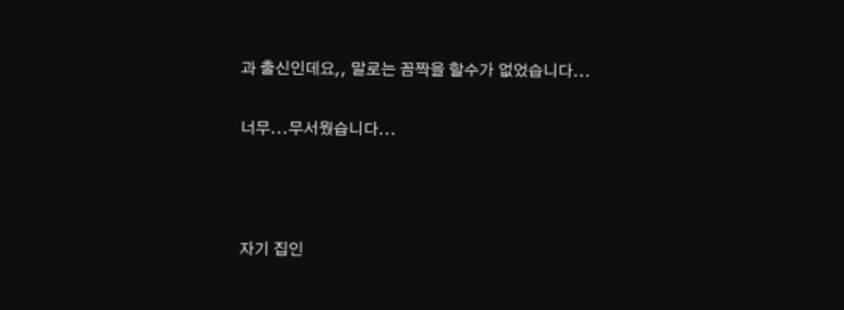과 출신인데요,, 말로는 꼼짝을 할수가 없었습니다...

너무...무서웠습니다...



자기 집인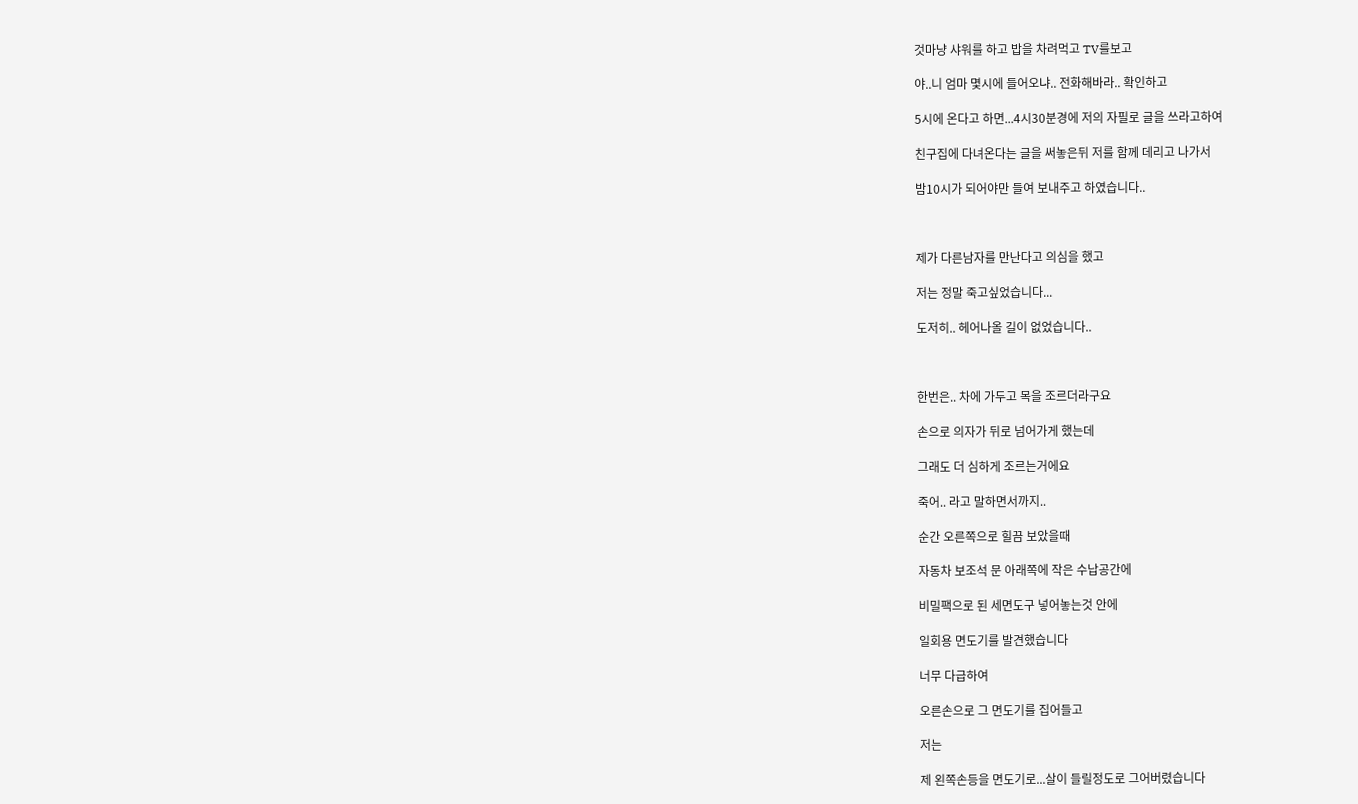것마냥 샤워를 하고 밥을 차려먹고 TV를보고

야..니 엄마 몇시에 들어오냐.. 전화해바라.. 확인하고

5시에 온다고 하면...4시30분경에 저의 자필로 글을 쓰라고하여

친구집에 다녀온다는 글을 써놓은뒤 저를 함께 데리고 나가서

밤10시가 되어야만 들여 보내주고 하였습니다..



제가 다른남자를 만난다고 의심을 했고

저는 정말 죽고싶었습니다...

도저히.. 헤어나올 길이 없었습니다..



한번은.. 차에 가두고 목을 조르더라구요

손으로 의자가 뒤로 넘어가게 했는데

그래도 더 심하게 조르는거에요

죽어.. 라고 말하면서까지..

순간 오른쪽으로 힐끔 보았을때

자동차 보조석 문 아래쪽에 작은 수납공간에

비밀팩으로 된 세면도구 넣어놓는것 안에

일회용 면도기를 발견했습니다

너무 다급하여

오른손으로 그 면도기를 집어들고

저는

제 왼쪽손등을 면도기로...살이 들릴정도로 그어버렸습니다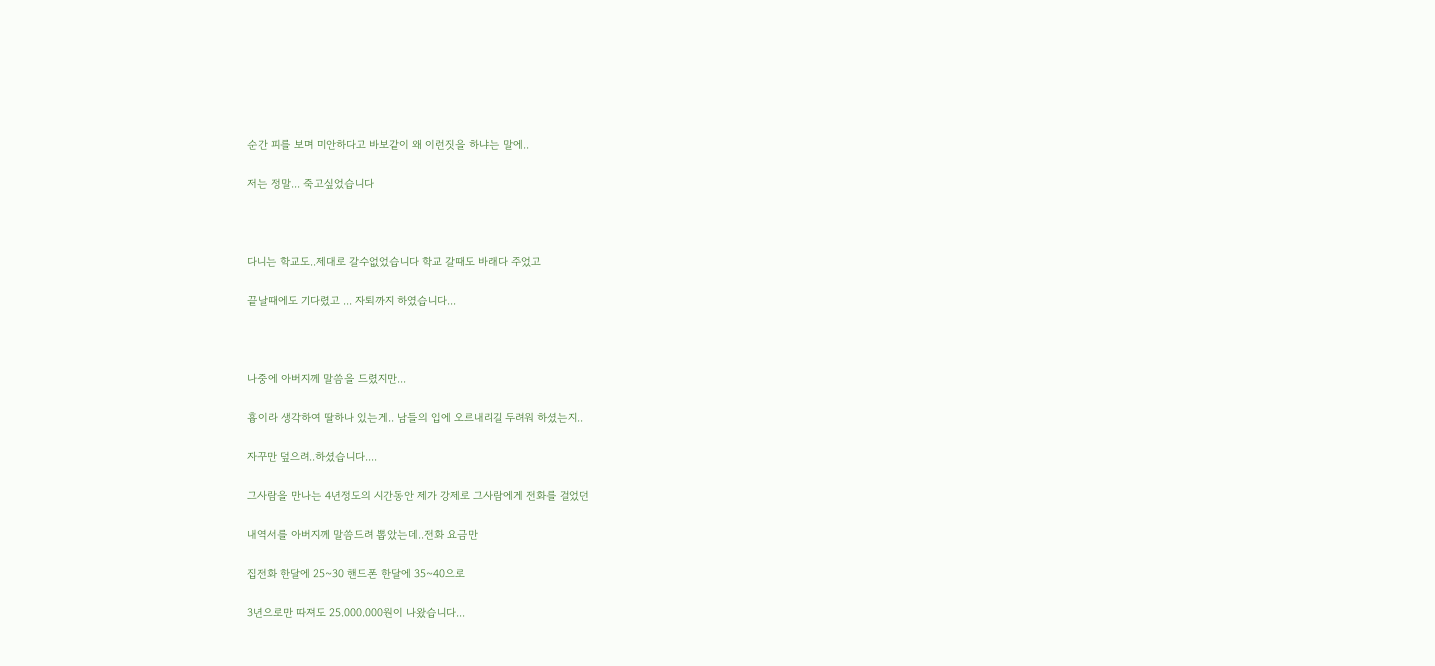순간 피를 보며 미안하다고 바보같이 왜 이런짓을 하냐는 말에..

저는 정말... 죽고싶었습니다



다니는 학교도..제대로 갈수없었습니다 학교 갈때도 바래다 주었고

끝날때에도 기다렸고 ... 자퇴까지 하였습니다...



나중에 아버지께 말씀을 드렸지만...

흉이라 생각하여 딸하나 있는게.. 남들의 입에 오르내리길 두려워 하셨는지..

자꾸만 덮으려..하셨습니다....

그사람을 만나는 4년정도의 시간동안 제가 강제로 그사람에게 전화를 걸었던

내역서를 아버지께 말씀드려 뽑았는데..전화 요금만

집전화 한달에 25~30 핸드폰 한달에 35~40으로

3년으로만 따져도 25.000.000원이 나왔습니다...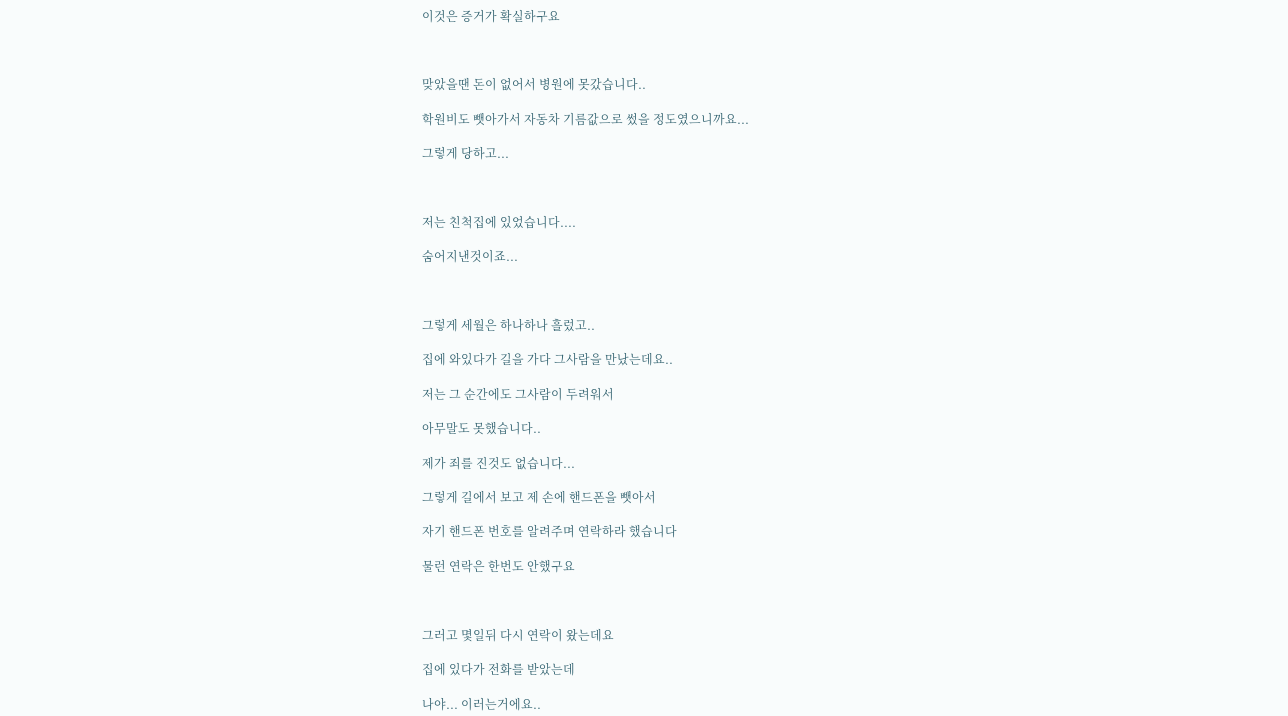이것은 증거가 확실하구요



맞았을땐 돈이 없어서 병원에 못갔습니다..

학원비도 뺏아가서 자동차 기름값으로 썼을 정도였으니까요...

그렇게 당하고...



저는 친척집에 있었습니다....

숨어지낸것이죠...



그렇게 세월은 하나하나 흘렀고..

집에 와있다가 길을 가다 그사람을 만났는데요..

저는 그 순간에도 그사람이 두려워서

아무말도 못했습니다..

제가 죄를 진것도 없습니다...

그렇게 길에서 보고 제 손에 핸드폰을 뺏아서

자기 핸드폰 번호를 알려주며 연락하라 했습니다

물런 연락은 한번도 안했구요



그러고 몇일뒤 다시 연락이 왔는데요

집에 있다가 전화를 받았는데

나야... 이러는거에요..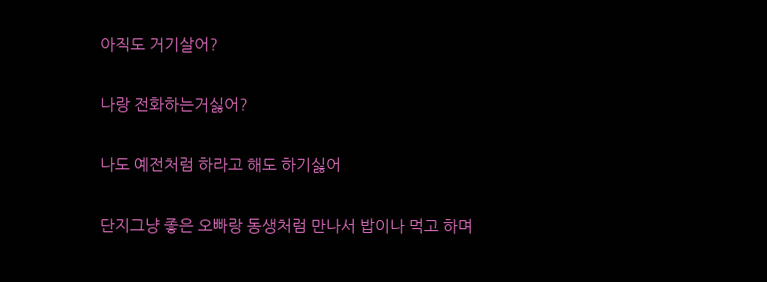아직도 거기살어?

나랑 전화하는거싫어?

나도 예전처럼 하라고 해도 하기싫어

단지그냥 좋은 오빠랑 동생처럼 만나서 밥이나 먹고 하며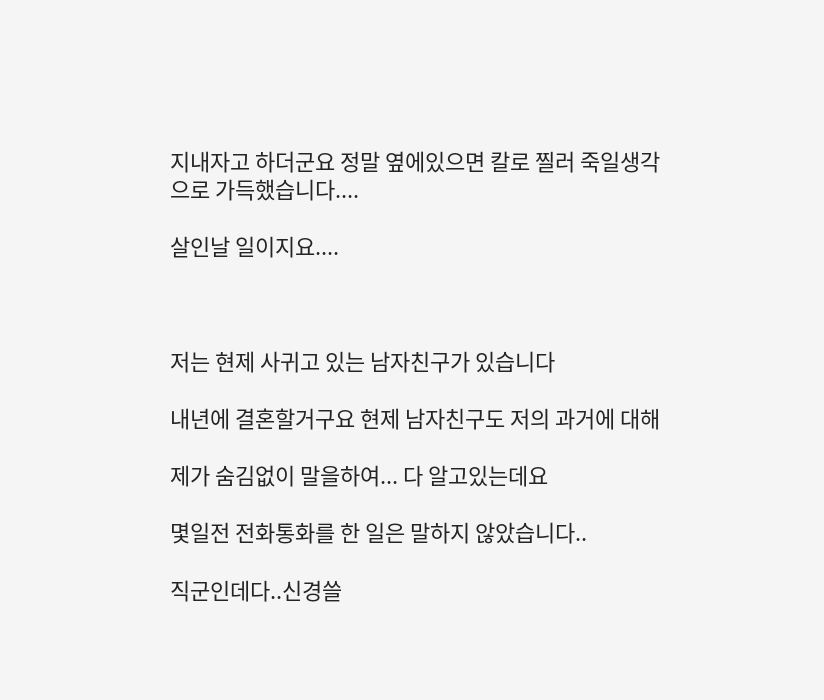지내자고 하더군요 정말 옆에있으면 칼로 찔러 죽일생각으로 가득했습니다....

살인날 일이지요....



저는 현제 사귀고 있는 남자친구가 있습니다

내년에 결혼할거구요 현제 남자친구도 저의 과거에 대해

제가 숨김없이 말을하여... 다 알고있는데요

몇일전 전화통화를 한 일은 말하지 않았습니다..

직군인데다..신경쓸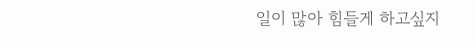일이 많아 힘들게 하고싶지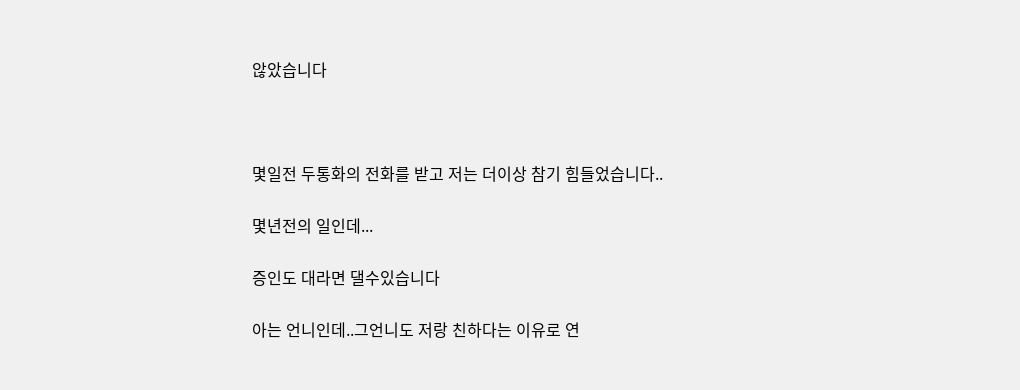않았습니다



몇일전 두통화의 전화를 받고 저는 더이상 참기 힘들었습니다..

몇년전의 일인데...

증인도 대라면 댈수있습니다

아는 언니인데..그언니도 저랑 친하다는 이유로 연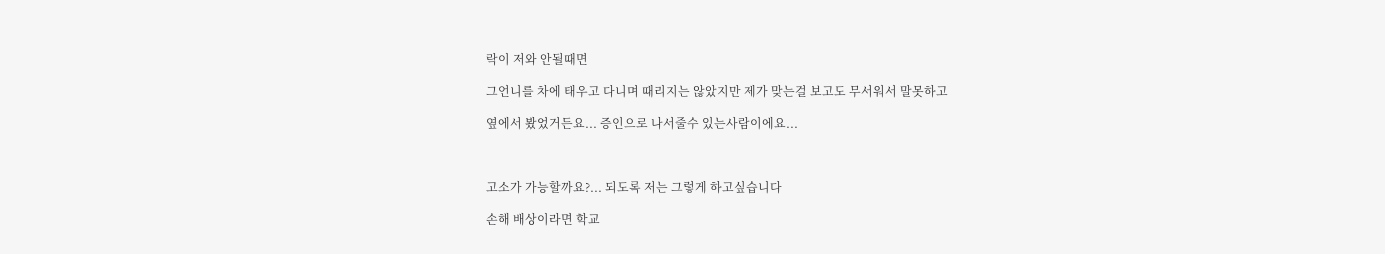락이 저와 안될때면

그언니를 차에 태우고 다니며 때리지는 않았지만 제가 맞는걸 보고도 무서워서 말못하고

옆에서 봤었거든요... 증인으로 나서줄수 있는사람이에요...



고소가 가능할까요?... 되도록 저는 그렇게 하고싶습니다

손해 배상이라면 학교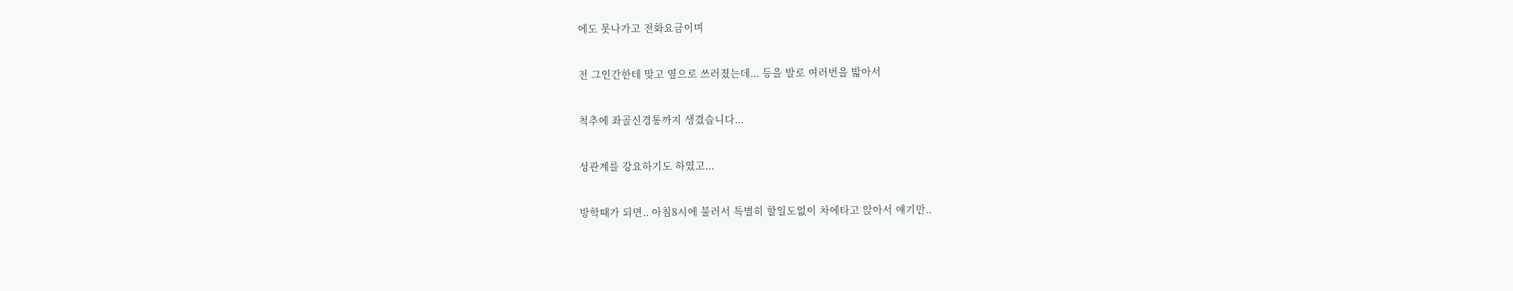에도 못나가고 전화요금이며

전 그인간한테 맞고 옆으로 쓰러졌는데... 등을 발로 여러번을 밟아서

척추에 좌골신경통까지 생겼습니다...

성관계를 강요하기도 하였고...

방학때가 되면.. 아침8시에 불러서 특별히 할일도없이 차에타고 앉아서 얘기만..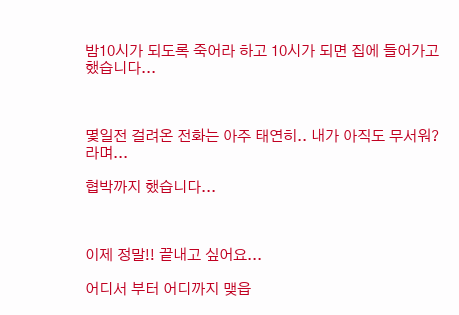밤10시가 되도록 죽어라 하고 10시가 되면 집에 들어가고 했습니다...



몇일전 걸려온 전화는 아주 태연히.. 내가 아직도 무서워? 라며...

협박까지 했습니다...



이제 정말!! 끝내고 싶어요...

어디서 부터 어디까지 맺읍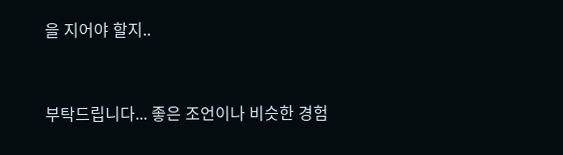을 지어야 할지..



부탁드립니다... 좋은 조언이나 비슷한 경험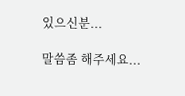있으신분...

말씀좀 해주세요...